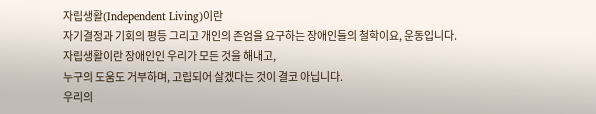자립생활(Independent Living)이란
자기결정과 기회의 평등 그리고 개인의 존엄을 요구하는 장애인들의 철학이요, 운동입니다.
자립생활이란 장애인인 우리가 모든 것을 해내고,
누구의 도움도 거부하며, 고립되어 살겠다는 것이 결코 아닙니다.
우리의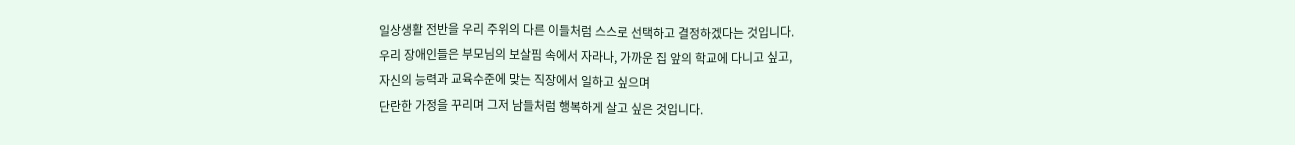일상생활 전반을 우리 주위의 다른 이들처럼 스스로 선택하고 결정하겠다는 것입니다.
우리 장애인들은 부모님의 보살핌 속에서 자라나, 가까운 집 앞의 학교에 다니고 싶고,
자신의 능력과 교육수준에 맞는 직장에서 일하고 싶으며
단란한 가정을 꾸리며 그저 남들처럼 행복하게 살고 싶은 것입니다.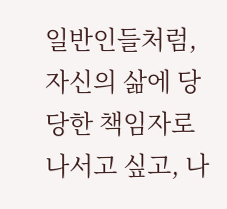일반인들처럼, 자신의 삶에 당당한 책임자로 나서고 싶고, 나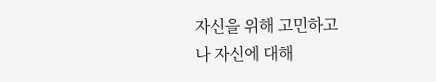자신을 위해 고민하고
나 자신에 대해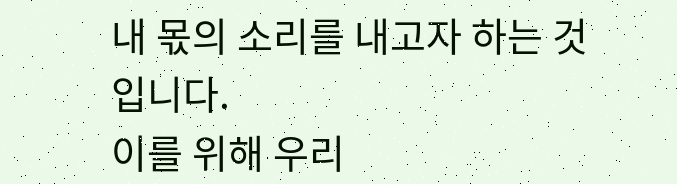내 몫의 소리를 내고자 하는 것입니다.
이를 위해 우리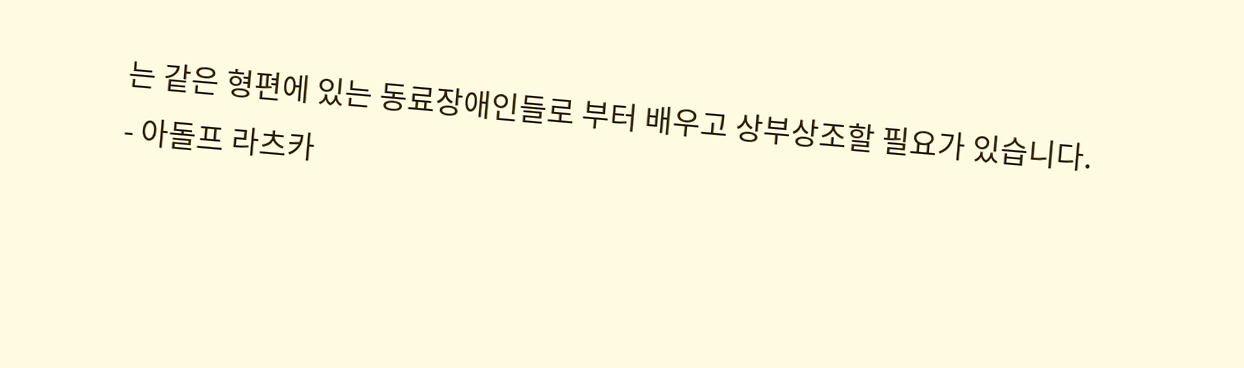는 같은 형편에 있는 동료장애인들로 부터 배우고 상부상조할 필요가 있습니다.
- 아돌프 라츠카